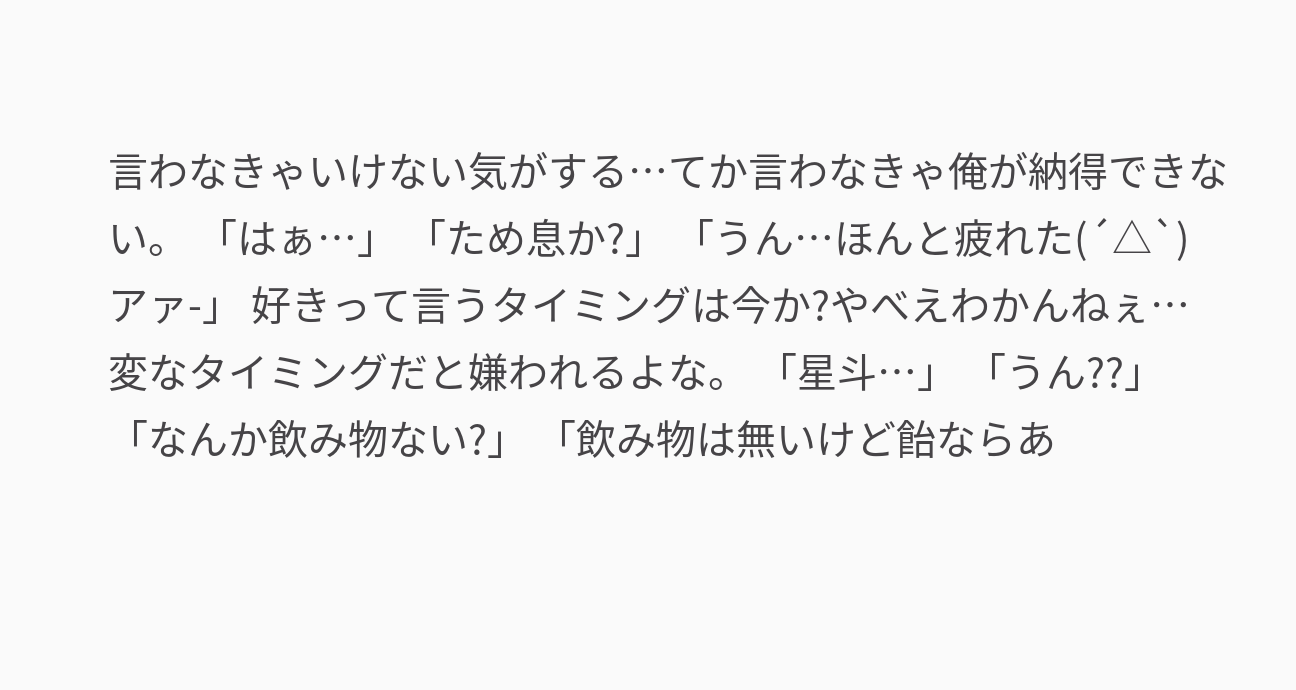言わなきゃいけない気がする…てか言わなきゃ俺が納得できない。 「はぁ…」 「ため息か?」 「うん…ほんと疲れた(´△`)アァ-」 好きって言うタイミングは今か?やべえわかんねぇ…変なタイミングだと嫌われるよな。 「星斗…」 「うん??」 「なんか飲み物ない?」 「飲み物は無いけど飴ならあ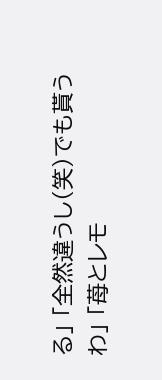る」 「全然違うし(笑)でも貰うわ」 「苺とレモ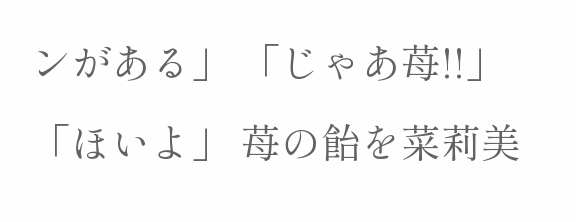ンがある」 「じゃあ苺!!」 「ほいよ」 苺の飴を菜莉美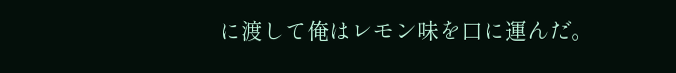に渡して俺はレモン味を口に運んだ。